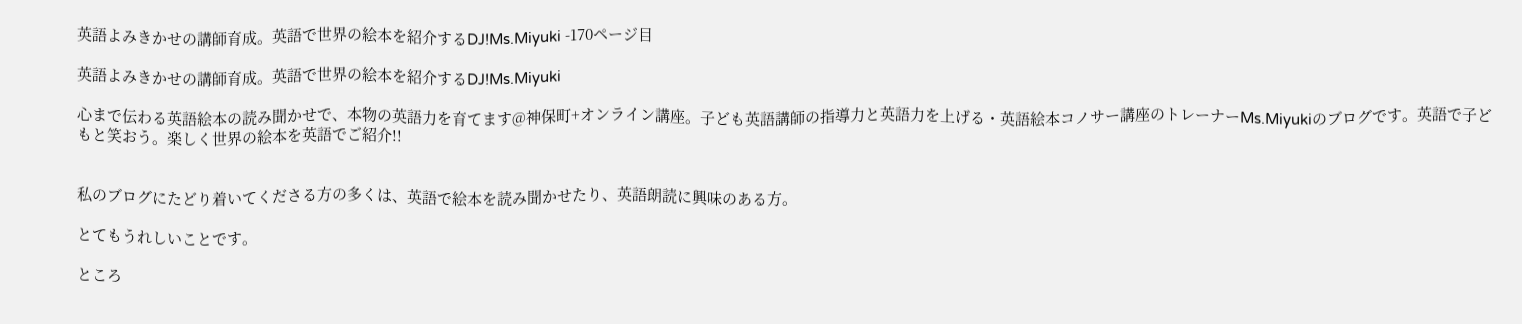英語よみきかせの講師育成。英語で世界の絵本を紹介するDJ!Ms.Miyuki -170ページ目

英語よみきかせの講師育成。英語で世界の絵本を紹介するDJ!Ms.Miyuki

心まで伝わる英語絵本の読み聞かせで、本物の英語力を育てます@神保町+オンライン講座。子ども英語講師の指導力と英語力を上げる・英語絵本コノサー講座のトレーナーMs.Miyukiのブログです。英語で子どもと笑おう。楽しく世界の絵本を英語でご紹介!!


私のブログにたどり着いてくださる方の多くは、英語で絵本を読み聞かせたり、英語朗読に興味のある方。

とてもうれしいことです。

ところ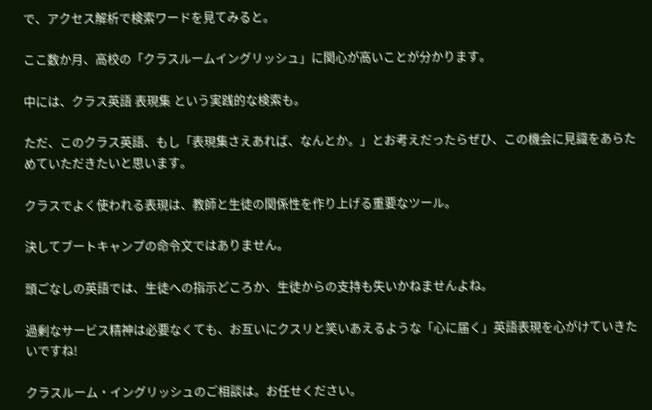で、アクセス解析で検索ワードを見てみると。

ここ数か月、高校の「クラスルームイングリッシュ」に関心が高いことが分かります。

中には、クラス英語 表現集 という実践的な検索も。

ただ、このクラス英語、もし「表現集さえあれば、なんとか。」とお考えだったらぜひ、この機会に見識をあらためていただきたいと思います。

クラスでよく使われる表現は、教師と生徒の関係性を作り上げる重要なツール。

決してブートキャンプの命令文ではありません。

頭ごなしの英語では、生徒への指示どころか、生徒からの支持も失いかねませんよね。

過剰なサービス精神は必要なくても、お互いにクスリと笑いあえるような「心に届く」英語表現を心がけていきたいですね!

クラスルーム・イングリッシュのご相談は。お任せください。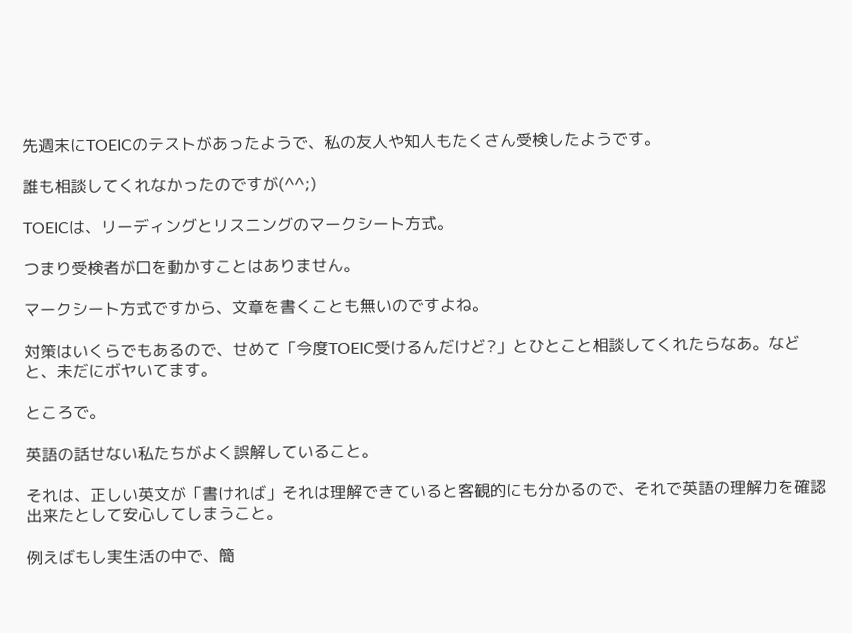先週末にTOEICのテストがあったようで、私の友人や知人もたくさん受検したようです。

誰も相談してくれなかったのですが(^^;)

TOEICは、リーディングとリスニングのマークシート方式。

つまり受検者が口を動かすことはありません。

マークシート方式ですから、文章を書くことも無いのですよね。

対策はいくらでもあるので、せめて「今度TOEIC受けるんだけど?」とひとこと相談してくれたらなあ。などと、未だにボヤいてます。

ところで。

英語の話せない私たちがよく誤解していること。

それは、正しい英文が「書ければ」それは理解できていると客観的にも分かるので、それで英語の理解力を確認出来たとして安心してしまうこと。

例えばもし実生活の中で、簡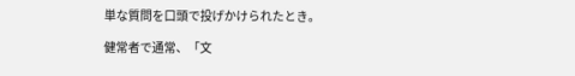単な質問を口頭で投げかけられたとき。

健常者で通常、「文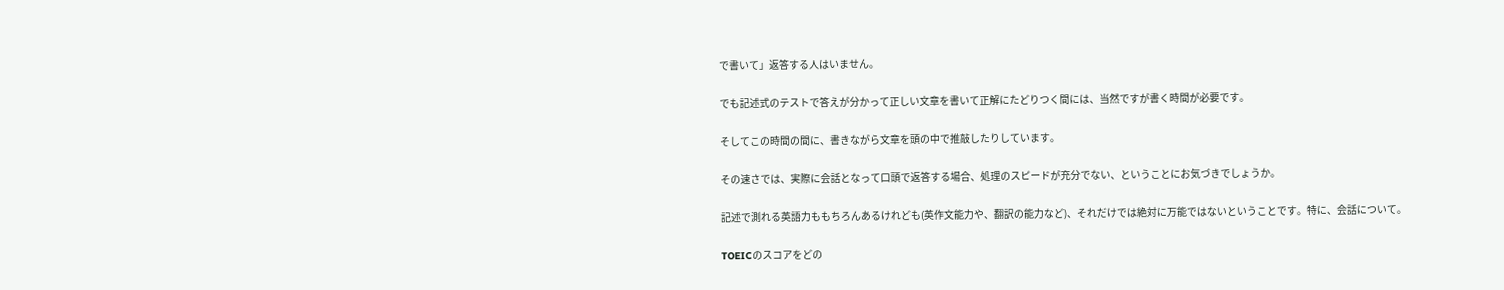で書いて」返答する人はいません。

でも記述式のテストで答えが分かって正しい文章を書いて正解にたどりつく間には、当然ですが書く時間が必要です。

そしてこの時間の間に、書きながら文章を頭の中で推敲したりしています。

その速さでは、実際に会話となって口頭で返答する場合、処理のスピードが充分でない、ということにお気づきでしょうか。

記述で測れる英語力ももちろんあるけれども(英作文能力や、翻訳の能力など)、それだけでは絶対に万能ではないということです。特に、会話について。

TOEICのスコアをどの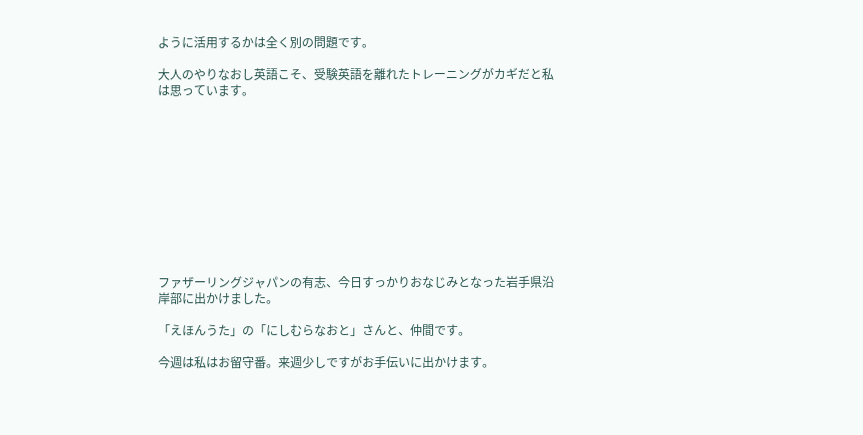ように活用するかは全く別の問題です。

大人のやりなおし英語こそ、受験英語を離れたトレーニングがカギだと私は思っています。











ファザーリングジャパンの有志、今日すっかりおなじみとなった岩手県沿岸部に出かけました。

「えほんうた」の「にしむらなおと」さんと、仲間です。

今週は私はお留守番。来週少しですがお手伝いに出かけます。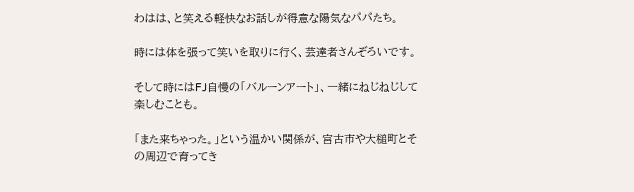わはは、と笑える軽快なお話しが得意な陽気なパパたち。

時には体を張って笑いを取りに行く、芸達者さんぞろいです。

そして時にはFJ自慢の「バルーンアート」、一緒にねじねじして楽しむことも。

「また来ちゃった。」という温かい関係が、宮古市や大槌町とその周辺で育ってき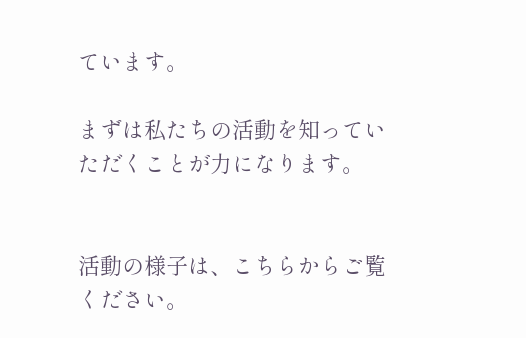ています。

まずは私たちの活動を知っていただくことが力になります。


活動の様子は、こちらからご覧ください。